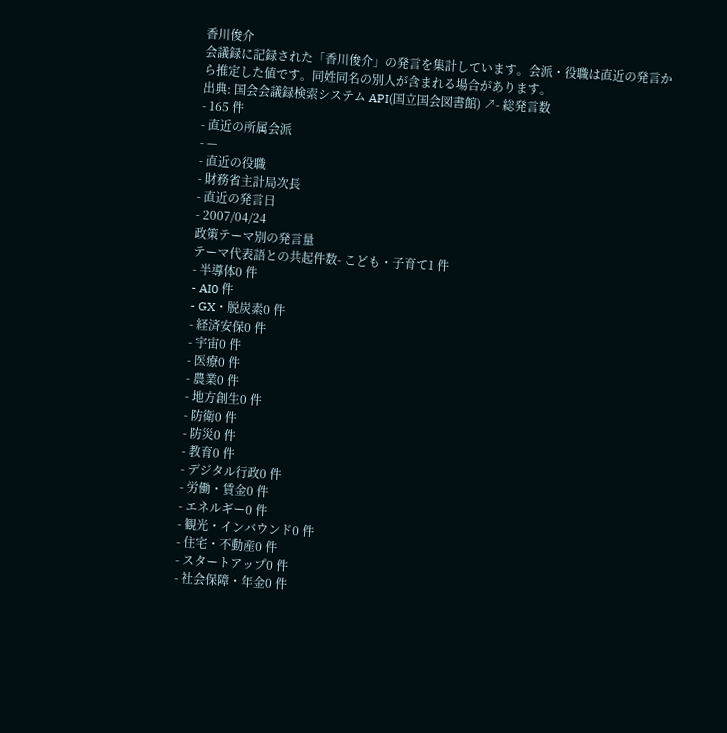香川俊介
会議録に記録された「香川俊介」の発言を集計しています。会派・役職は直近の発言から推定した値です。同姓同名の別人が含まれる場合があります。
出典: 国会会議録検索システム API(国立国会図書館) ↗- 総発言数
- 165 件
- 直近の所属会派
- —
- 直近の役職
- 財務省主計局次長
- 直近の発言日
- 2007/04/24
政策テーマ別の発言量
テーマ代表語との共起件数- こども・子育て1 件
- 半導体0 件
- AI0 件
- GX・脱炭素0 件
- 経済安保0 件
- 宇宙0 件
- 医療0 件
- 農業0 件
- 地方創生0 件
- 防衛0 件
- 防災0 件
- 教育0 件
- デジタル行政0 件
- 労働・賃金0 件
- エネルギー0 件
- 観光・インバウンド0 件
- 住宅・不動産0 件
- スタートアップ0 件
- 社会保障・年金0 件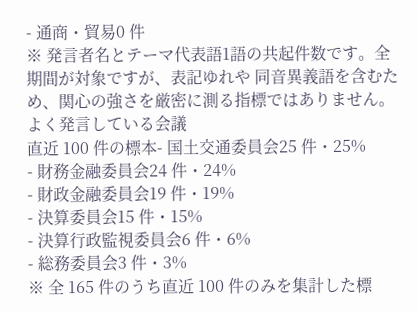- 通商・貿易0 件
※ 発言者名とテーマ代表語1語の共起件数です。全期間が対象ですが、表記ゆれや 同音異義語を含むため、関心の強さを厳密に測る指標ではありません。
よく発言している会議
直近 100 件の標本- 国土交通委員会25 件・25%
- 財務金融委員会24 件・24%
- 財政金融委員会19 件・19%
- 決算委員会15 件・15%
- 決算行政監視委員会6 件・6%
- 総務委員会3 件・3%
※ 全 165 件のうち直近 100 件のみを集計した標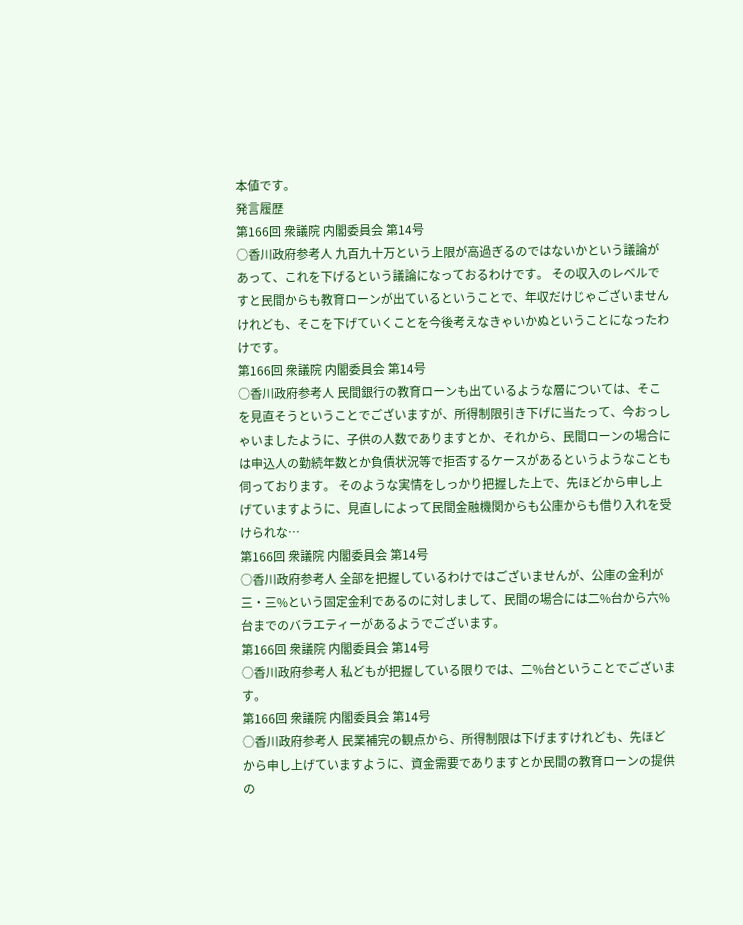本値です。
発言履歴
第166回 衆議院 内閣委員会 第14号
○香川政府参考人 九百九十万という上限が高過ぎるのではないかという議論があって、これを下げるという議論になっておるわけです。 その収入のレベルですと民間からも教育ローンが出ているということで、年収だけじゃございませんけれども、そこを下げていくことを今後考えなきゃいかぬということになったわけです。
第166回 衆議院 内閣委員会 第14号
○香川政府参考人 民間銀行の教育ローンも出ているような層については、そこを見直そうということでございますが、所得制限引き下げに当たって、今おっしゃいましたように、子供の人数でありますとか、それから、民間ローンの場合には申込人の勤続年数とか負債状況等で拒否するケースがあるというようなことも伺っております。 そのような実情をしっかり把握した上で、先ほどから申し上げていますように、見直しによって民間金融機関からも公庫からも借り入れを受けられな…
第166回 衆議院 内閣委員会 第14号
○香川政府参考人 全部を把握しているわけではございませんが、公庫の金利が三・三%という固定金利であるのに対しまして、民間の場合には二%台から六%台までのバラエティーがあるようでございます。
第166回 衆議院 内閣委員会 第14号
○香川政府参考人 私どもが把握している限りでは、二%台ということでございます。
第166回 衆議院 内閣委員会 第14号
○香川政府参考人 民業補完の観点から、所得制限は下げますけれども、先ほどから申し上げていますように、資金需要でありますとか民間の教育ローンの提供の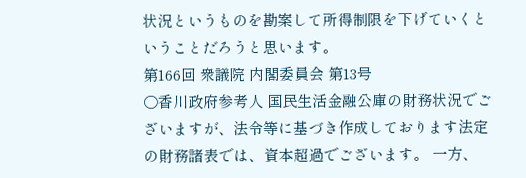状況というものを勘案して所得制限を下げていくということだろうと思います。
第166回 衆議院 内閣委員会 第13号
○香川政府参考人 国民生活金融公庫の財務状況でございますが、法令等に基づき作成しております法定の財務諸表では、資本超過でございます。 一方、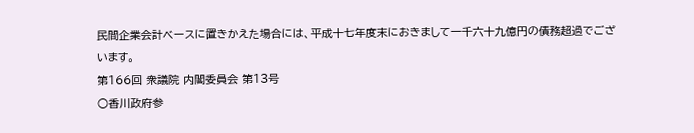民間企業会計ベースに置きかえた場合には、平成十七年度末におきまして一千六十九億円の債務超過でございます。
第166回 衆議院 内閣委員会 第13号
○香川政府参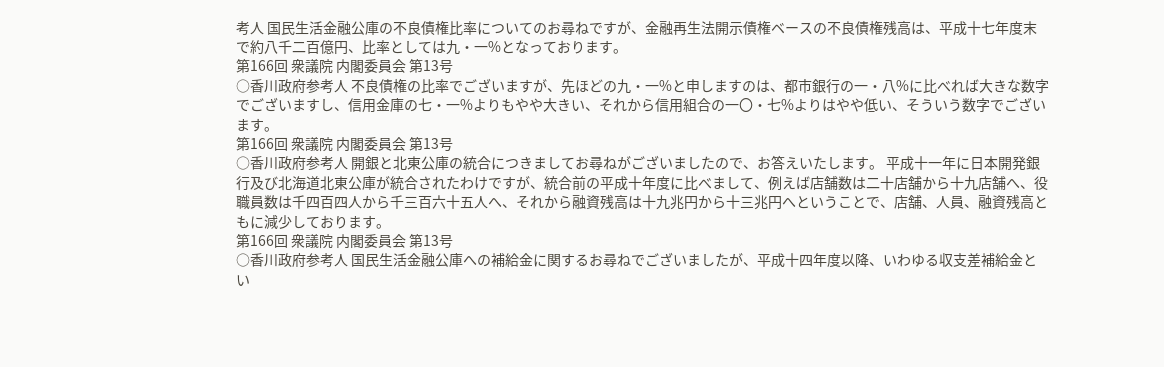考人 国民生活金融公庫の不良債権比率についてのお尋ねですが、金融再生法開示債権ベースの不良債権残高は、平成十七年度末で約八千二百億円、比率としては九・一%となっております。
第166回 衆議院 内閣委員会 第13号
○香川政府参考人 不良債権の比率でございますが、先ほどの九・一%と申しますのは、都市銀行の一・八%に比べれば大きな数字でございますし、信用金庫の七・一%よりもやや大きい、それから信用組合の一〇・七%よりはやや低い、そういう数字でございます。
第166回 衆議院 内閣委員会 第13号
○香川政府参考人 開銀と北東公庫の統合につきましてお尋ねがございましたので、お答えいたします。 平成十一年に日本開発銀行及び北海道北東公庫が統合されたわけですが、統合前の平成十年度に比べまして、例えば店舗数は二十店舗から十九店舗へ、役職員数は千四百四人から千三百六十五人へ、それから融資残高は十九兆円から十三兆円へということで、店舗、人員、融資残高ともに減少しております。
第166回 衆議院 内閣委員会 第13号
○香川政府参考人 国民生活金融公庫への補給金に関するお尋ねでございましたが、平成十四年度以降、いわゆる収支差補給金とい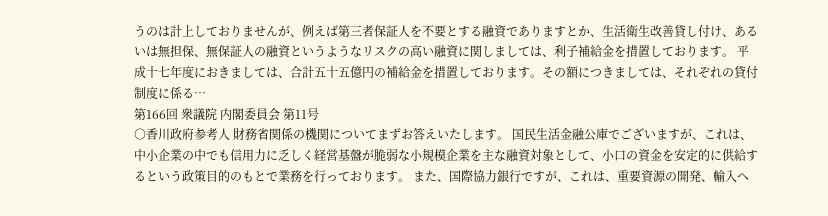うのは計上しておりませんが、例えば第三者保証人を不要とする融資でありますとか、生活衛生改善貸し付け、あるいは無担保、無保証人の融資というようなリスクの高い融資に関しましては、利子補給金を措置しております。 平成十七年度におきましては、合計五十五億円の補給金を措置しております。その額につきましては、それぞれの貸付制度に係る…
第166回 衆議院 内閣委員会 第11号
○香川政府参考人 財務省関係の機関についてまずお答えいたします。 国民生活金融公庫でございますが、これは、中小企業の中でも信用力に乏しく経営基盤が脆弱な小規模企業を主な融資対象として、小口の資金を安定的に供給するという政策目的のもとで業務を行っております。 また、国際協力銀行ですが、これは、重要資源の開発、輸入へ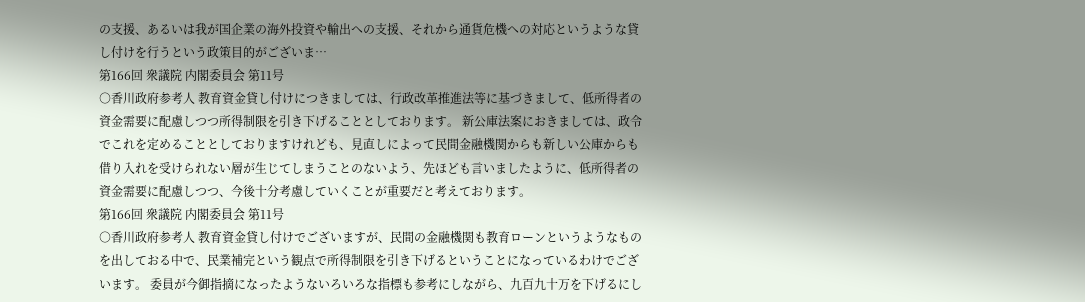の支援、あるいは我が国企業の海外投資や輸出への支援、それから通貨危機への対応というような貸し付けを行うという政策目的がございま…
第166回 衆議院 内閣委員会 第11号
○香川政府参考人 教育資金貸し付けにつきましては、行政改革推進法等に基づきまして、低所得者の資金需要に配慮しつつ所得制限を引き下げることとしております。 新公庫法案におきましては、政令でこれを定めることとしておりますけれども、見直しによって民間金融機関からも新しい公庫からも借り入れを受けられない層が生じてしまうことのないよう、先ほども言いましたように、低所得者の資金需要に配慮しつつ、今後十分考慮していくことが重要だと考えております。
第166回 衆議院 内閣委員会 第11号
○香川政府参考人 教育資金貸し付けでございますが、民間の金融機関も教育ローンというようなものを出しておる中で、民業補完という観点で所得制限を引き下げるということになっているわけでございます。 委員が今御指摘になったようないろいろな指標も参考にしながら、九百九十万を下げるにし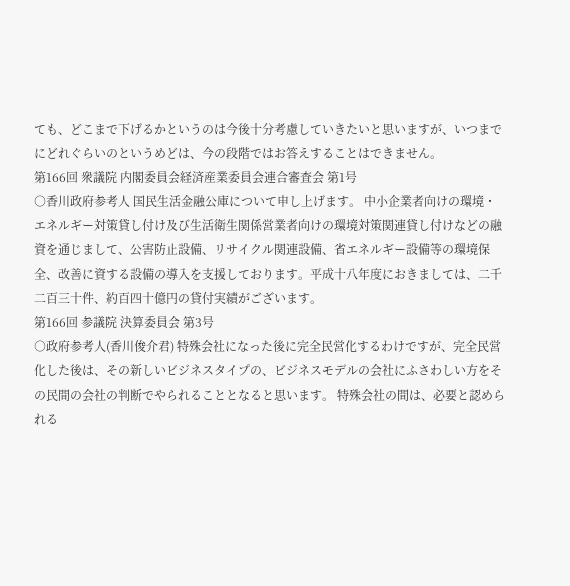ても、どこまで下げるかというのは今後十分考慮していきたいと思いますが、いつまでにどれぐらいのというめどは、今の段階ではお答えすることはできません。
第166回 衆議院 内閣委員会経済産業委員会連合審査会 第1号
○香川政府参考人 国民生活金融公庫について申し上げます。 中小企業者向けの環境・エネルギー対策貸し付け及び生活衛生関係営業者向けの環境対策関連貸し付けなどの融資を通じまして、公害防止設備、リサイクル関連設備、省エネルギー設備等の環境保全、改善に資する設備の導入を支援しております。平成十八年度におきましては、二千二百三十件、約百四十億円の貸付実績がございます。
第166回 参議院 決算委員会 第3号
○政府参考人(香川俊介君) 特殊会社になった後に完全民営化するわけですが、完全民営化した後は、その新しいビジネスタイプの、ビジネスモデルの会社にふさわしい方をその民間の会社の判断でやられることとなると思います。 特殊会社の間は、必要と認められる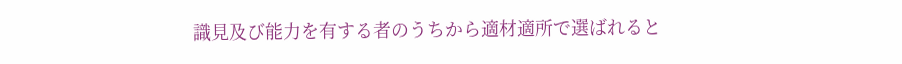識見及び能力を有する者のうちから適材適所で選ばれると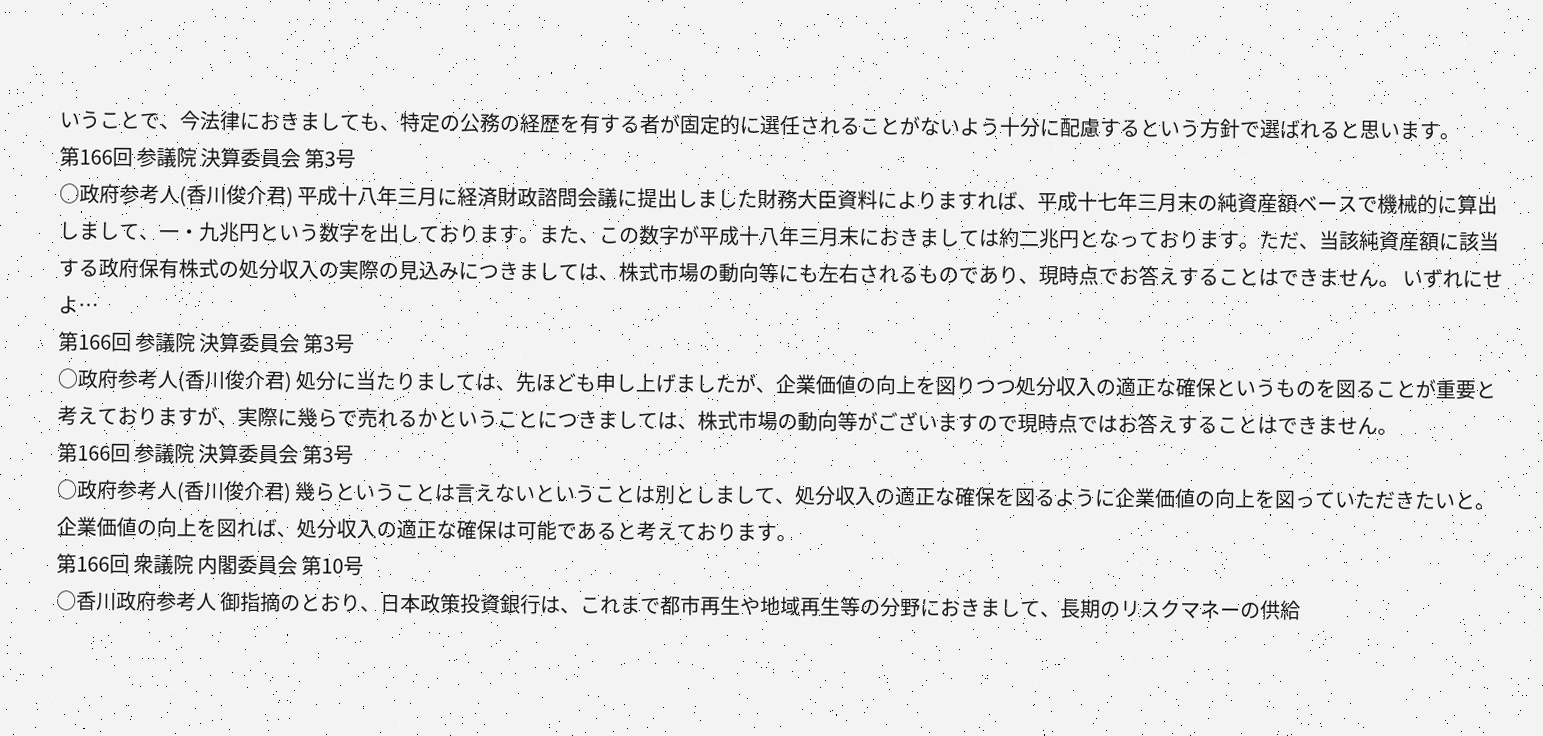いうことで、今法律におきましても、特定の公務の経歴を有する者が固定的に選任されることがないよう十分に配慮するという方針で選ばれると思います。
第166回 参議院 決算委員会 第3号
○政府参考人(香川俊介君) 平成十八年三月に経済財政諮問会議に提出しました財務大臣資料によりますれば、平成十七年三月末の純資産額ベースで機械的に算出しまして、一・九兆円という数字を出しております。また、この数字が平成十八年三月末におきましては約二兆円となっております。ただ、当該純資産額に該当する政府保有株式の処分収入の実際の見込みにつきましては、株式市場の動向等にも左右されるものであり、現時点でお答えすることはできません。 いずれにせよ…
第166回 参議院 決算委員会 第3号
○政府参考人(香川俊介君) 処分に当たりましては、先ほども申し上げましたが、企業価値の向上を図りつつ処分収入の適正な確保というものを図ることが重要と考えておりますが、実際に幾らで売れるかということにつきましては、株式市場の動向等がございますので現時点ではお答えすることはできません。
第166回 参議院 決算委員会 第3号
○政府参考人(香川俊介君) 幾らということは言えないということは別としまして、処分収入の適正な確保を図るように企業価値の向上を図っていただきたいと。企業価値の向上を図れば、処分収入の適正な確保は可能であると考えております。
第166回 衆議院 内閣委員会 第10号
○香川政府参考人 御指摘のとおり、日本政策投資銀行は、これまで都市再生や地域再生等の分野におきまして、長期のリスクマネーの供給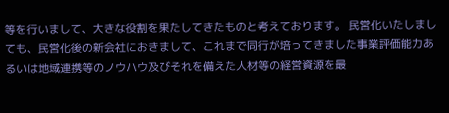等を行いまして、大きな役割を果たしてきたものと考えております。 民営化いたしましても、民営化後の新会社におきまして、これまで同行が培ってきました事業評価能力あるいは地域連携等のノウハウ及びそれを備えた人材等の経営資源を最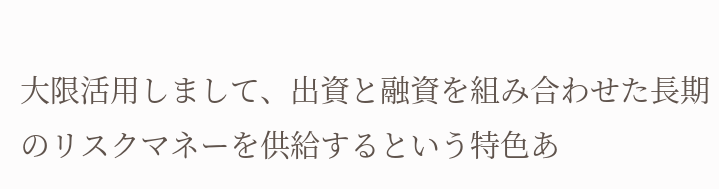大限活用しまして、出資と融資を組み合わせた長期のリスクマネーを供給するという特色あ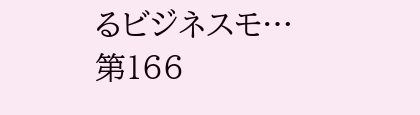るビジネスモ…
第166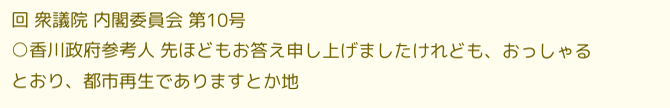回 衆議院 内閣委員会 第10号
○香川政府参考人 先ほどもお答え申し上げましたけれども、おっしゃるとおり、都市再生でありますとか地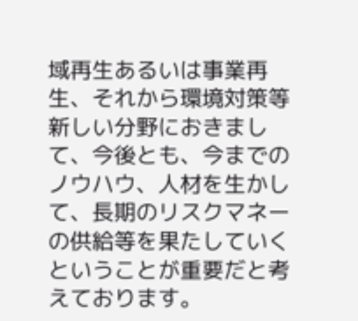域再生あるいは事業再生、それから環境対策等新しい分野におきまして、今後とも、今までのノウハウ、人材を生かして、長期のリスクマネーの供給等を果たしていくということが重要だと考えております。